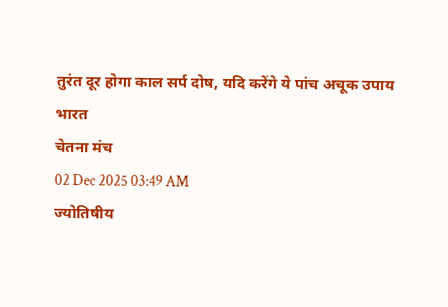तुरंत दूर होगा काल सर्प दोष, यदि करेंगे ये पांच अचूक उपाय
भारत
चेतना मंच
02 Dec 2025 03:49 AM
ज्योतिषीय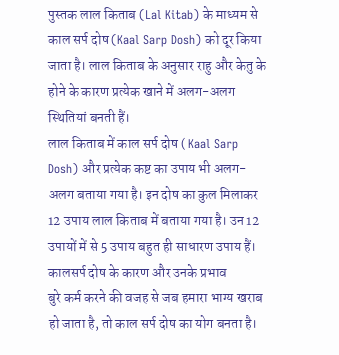पुस्तक लाल किताब (Lal Kitab) के माध्यम से काल सर्प दोष (Kaal Sarp Dosh) को दूर किया जाता है। लाल किताब के अनुसार राहु और केतु के होने के कारण प्रत्येक खाने में अलग-अलग स्थितियां बनती हैं।
लाल किताब में काल सर्प दोष ( Kaal Sarp Dosh) और प्रत्येक कष्ट का उपाय भी अलग-अलग बताया गया है। इन दोष का कुल मिलाकर 12 उपाय लाल किताब में बताया गया है। उन 12 उपायों में से 5 उपाय बहुत ही साधारण उपाय हैं।
कालसर्प दोष के कारण और उनके प्रभाव
बुरे कर्म करने की वजह से जब हमारा भाग्य खराब हो जाता है, तो काल सर्प दोष का योग बनता है।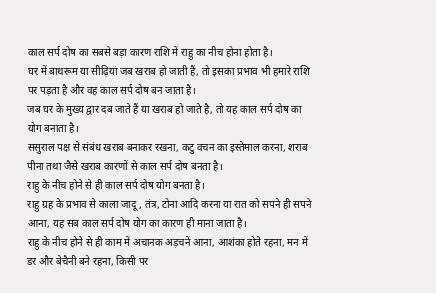काल सर्प दोष का सबसे बड़ा कारण राशि में राहु का नीच होना होता है।
घर में बाथरूम या सीढ़ियां जब खराब हो जाती हैं, तो इसका प्रभाव भी हमारे राशि पर पड़ता है और वह काल सर्प दोष बन जाता है।
जब घर के मुख्य द्वार दब जाते हैं या खराब हो जाते है, तो यह काल सर्प दोष का योग बनाता है।
ससुराल पक्ष से संबंध खराब बनाकर रखना, कटु वचन का इस्तेमाल करना, शराब पीना तथा जैसे खराब कारणों से काल सर्प दोष बनता है।
राहु के नीच होने से ही काल सर्प दोष योग बनता है।
राहु ग्रह के प्रभाव से काला जादू, तंत्र, टोना आदि करना या रात को सपने ही सपने आना, यह सब काल सर्प दोष योग का कारण ही माना जाता है।
राहु के नीच होने से ही काम में अचानक अड़चनें आना, आशंका होते रहना, मन में डर और बेचैनी बने रहना, किसी पर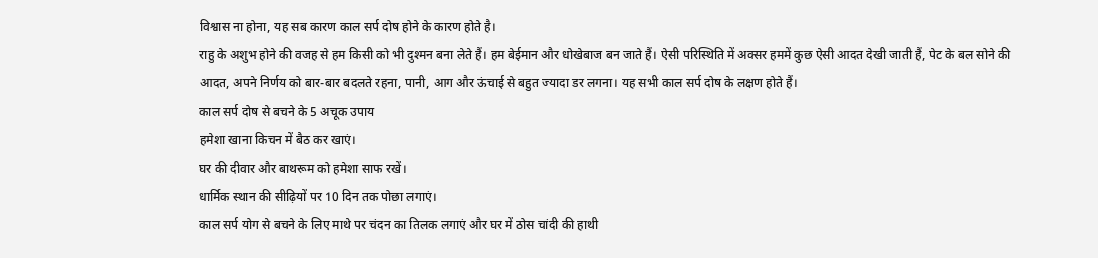विश्वास ना होना, यह सब कारण काल सर्प दोष होने के कारण होते है।
राहु के अशुभ होने की वजह से हम किसी को भी दुश्मन बना लेते हैं। हम बेईमान और धोखेबाज बन जाते हैं। ऐसी परिस्थिति में अक्सर हममें कुछ ऐसी आदत देखी जाती हैं, पेट के बल सोने की आदत, अपने निर्णय को बार-बार बदलते रहना, पानी, आग और ऊंचाई से बहुत ज्यादा डर लगना। यह सभी काल सर्प दोष के लक्षण होते हैं।
काल सर्प दोष से बचने के 5 अचूक उपाय
हमेशा खाना किचन में बैठ कर खाएं।
घर की दीवार और बाथरूम को हमेशा साफ रखें।
धार्मिक स्थान की सीढ़ियों पर 10 दिन तक पोछा लगाएं।
काल सर्प योग से बचने के लिए माथे पर चंदन का तिलक लगाएं और घर में ठोस चांदी की हाथी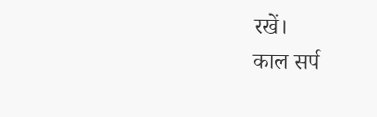रखें।
काल सर्प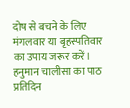दोष से बचने के लिए मंगलवार या बृहस्पतिवार का उपाय जरूर करें। हनुमान चालीसा का पाठ प्रतिदिन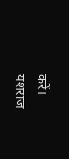करें।
यशराज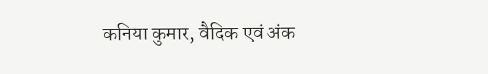कनिया कुमार, वैदिक एवं अंक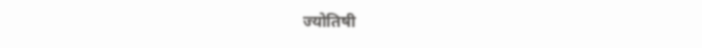ज्योतिषी